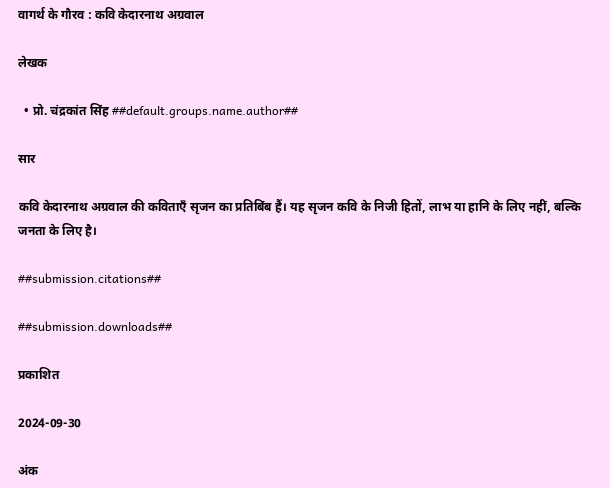वागर्थ के गौरव : कवि केदारनाथ अग्रवाल

लेखक

  • प्रो. चंद्रकांत सिंह ##default.groups.name.author##

सार

कवि केदारनाथ अग्रवाल की कविताएँ सृजन का प्रतिबिंब हैं। यह सृजन कवि के निजी हितों, लाभ या हानि के लिए नहीं, बल्कि जनता के लिए है।

##submission.citations##

##submission.downloads##

प्रकाशित

2024-09-30

अंक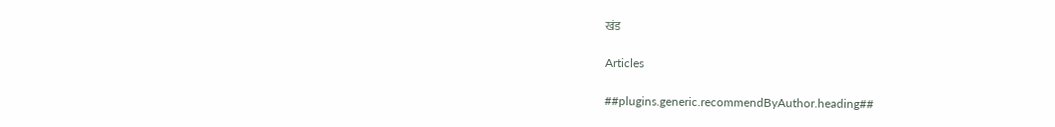खंड

Articles

##plugins.generic.recommendByAuthor.heading##